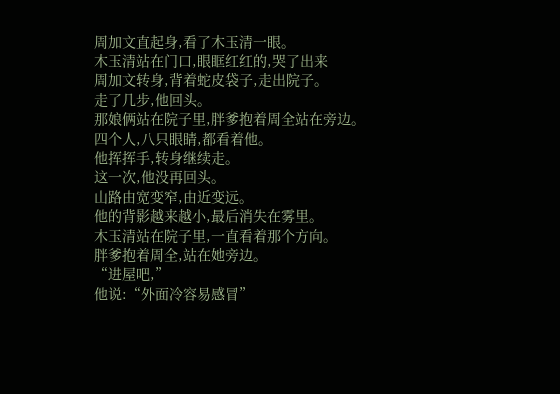周加文直起身,看了木玉清一眼。
木玉清站在门口,眼眶红红的,哭了出来
周加文转身,背着蛇皮袋子,走出院子。
走了几步,他回头。
那娘俩站在院子里,胖爹抱着周全站在旁边。
四个人,八只眼睛,都看着他。
他挥挥手,转身继续走。
这一次,他没再回头。
山路由宽变窄,由近变远。
他的背影越来越小,最后消失在雾里。
木玉清站在院子里,一直看着那个方向。
胖爹抱着周全,站在她旁边。
“进屋吧,”
他说:“外面冷容易感冒”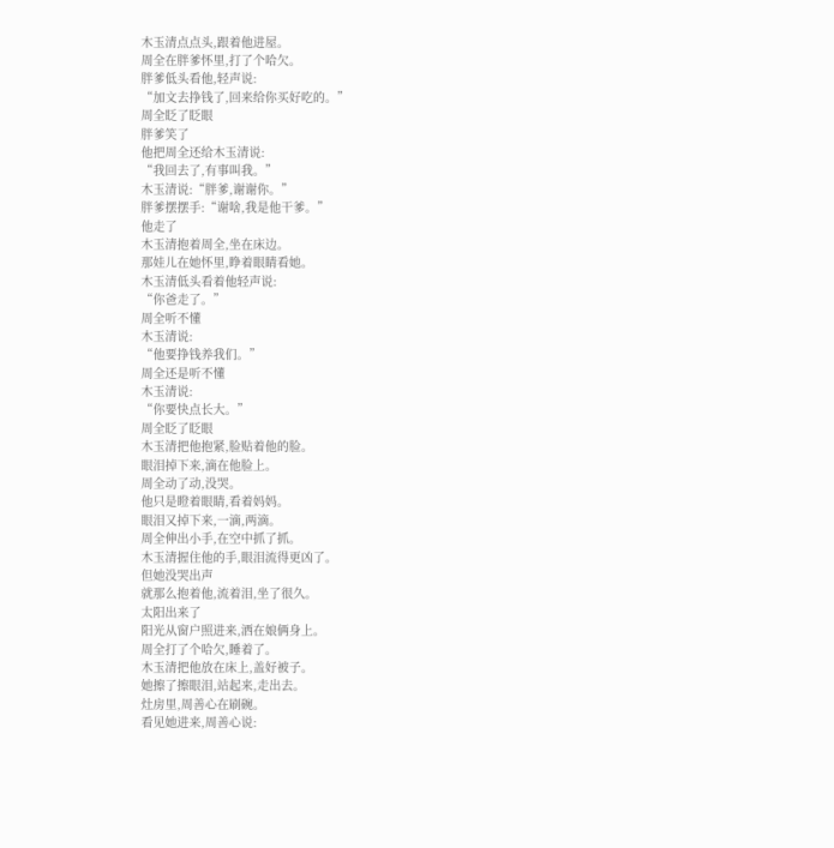木玉清点点头,跟着他进屋。
周全在胖爹怀里,打了个哈欠。
胖爹低头看他,轻声说:
“加文去挣钱了,回来给你买好吃的。”
周全眨了眨眼
胖爹笑了
他把周全还给木玉清说:
“我回去了,有事叫我。”
木玉清说:“胖爹,谢谢你。”
胖爹摆摆手:“谢啥,我是他干爹。”
他走了
木玉清抱着周全,坐在床边。
那娃儿在她怀里,睁着眼睛看她。
木玉清低头看着他轻声说:
“你爸走了。”
周全听不懂
木玉清说:
“他要挣钱养我们。”
周全还是听不懂
木玉清说:
“你要快点长大。”
周全眨了眨眼
木玉清把他抱紧,脸贴着他的脸。
眼泪掉下来,滴在他脸上。
周全动了动,没哭。
他只是瞪着眼睛,看着妈妈。
眼泪又掉下来,一滴,两滴。
周全伸出小手,在空中抓了抓。
木玉清握住他的手,眼泪流得更凶了。
但她没哭出声
就那么抱着他,流着泪,坐了很久。
太阳出来了
阳光从窗户照进来,洒在娘俩身上。
周全打了个哈欠,睡着了。
木玉清把他放在床上,盖好被子。
她擦了擦眼泪,站起来,走出去。
灶房里,周善心在刷碗。
看见她进来,周善心说: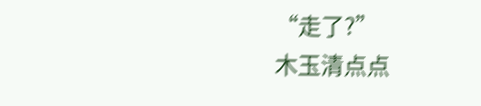“走了?”
木玉清点点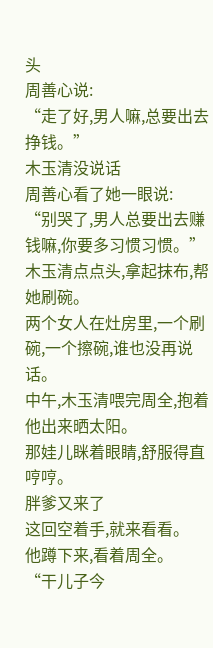头
周善心说:
“走了好,男人嘛,总要出去挣钱。”
木玉清没说话
周善心看了她一眼说:
“别哭了,男人总要出去赚钱嘛,你要多习惯习惯。”
木玉清点点头,拿起抹布,帮她刷碗。
两个女人在灶房里,一个刷碗,一个擦碗,谁也没再说话。
中午,木玉清喂完周全,抱着他出来晒太阳。
那娃儿眯着眼睛,舒服得直哼哼。
胖爹又来了
这回空着手,就来看看。
他蹲下来,看着周全。
“干儿子今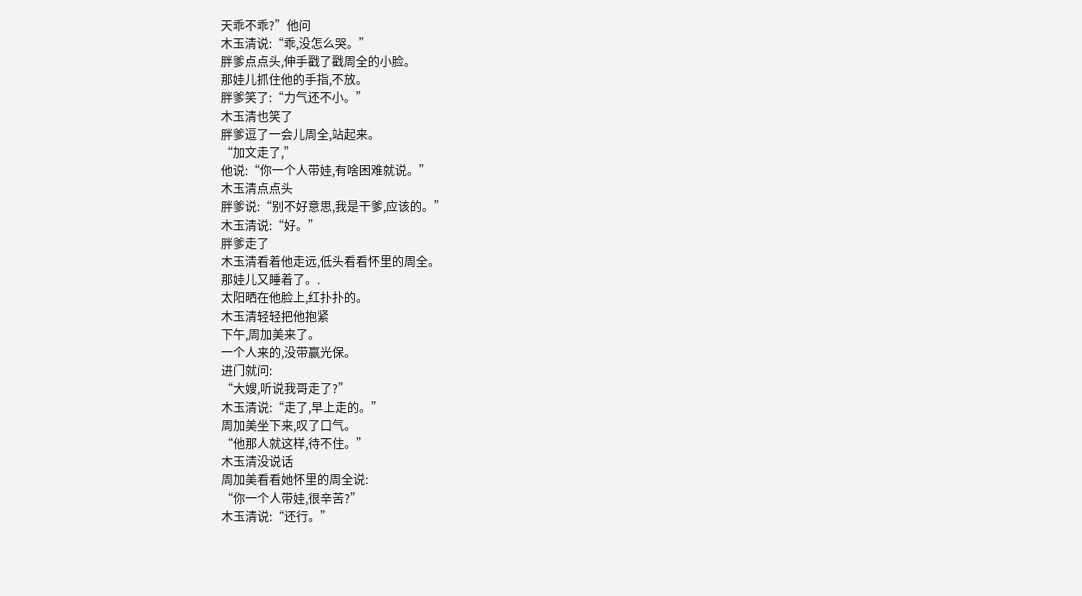天乖不乖?”他问
木玉清说:“乖,没怎么哭。”
胖爹点点头,伸手戳了戳周全的小脸。
那娃儿抓住他的手指,不放。
胖爹笑了:“力气还不小。”
木玉清也笑了
胖爹逗了一会儿周全,站起来。
“加文走了,”
他说:“你一个人带娃,有啥困难就说。”
木玉清点点头
胖爹说:“别不好意思,我是干爹,应该的。”
木玉清说:“好。”
胖爹走了
木玉清看着他走远,低头看看怀里的周全。
那娃儿又睡着了。.
太阳晒在他脸上,红扑扑的。
木玉清轻轻把他抱紧
下午,周加美来了。
一个人来的,没带赢光保。
进门就问:
“大嫂,听说我哥走了?”
木玉清说:“走了,早上走的。”
周加美坐下来,叹了口气。
“他那人就这样,待不住。”
木玉清没说话
周加美看看她怀里的周全说:
“你一个人带娃,很辛苦?”
木玉清说:“还行。”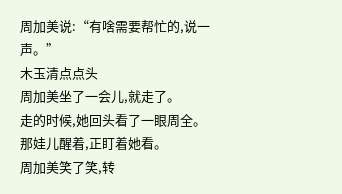周加美说:“有啥需要帮忙的,说一声。”
木玉清点点头
周加美坐了一会儿,就走了。
走的时候,她回头看了一眼周全。
那娃儿醒着,正盯着她看。
周加美笑了笑,转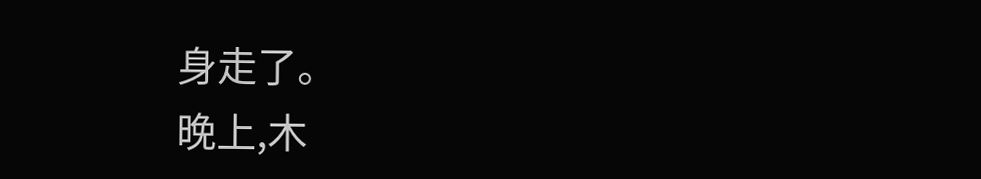身走了。
晚上,木